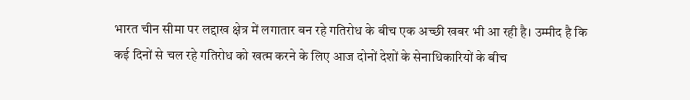भारत चीन सीमा पर लद्दाख क्षेत्र में लगातार बन रहे गतिरोध के बीच एक अच्छी खबर भी आ रही है। उम्मीद है कि कई दिनों से चल रहे गतिरोध को खत्म करने के लिए आज दोनों देशों के सेनाधिकारियों के बीच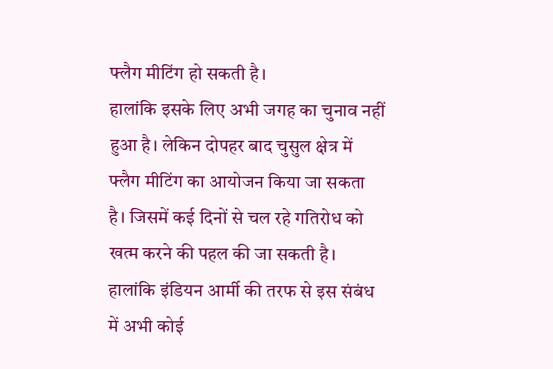फ्लैग मीटिंग हो सकती है।
हालांकि इसके लिए अभी जगह का चुनाव नहीं हुआ है। लेकिन दोपहर बाद चुसुल क्षेत्र में फ्लैग मीटिंग का आयोजन किया जा सकता है। जिसमें कई दिनों से चल रहे गतिरोध को खत्म करने की पहल की जा सकती है।
हालांकि इंडियन आर्मी की तरफ से इस संबंध में अभी कोई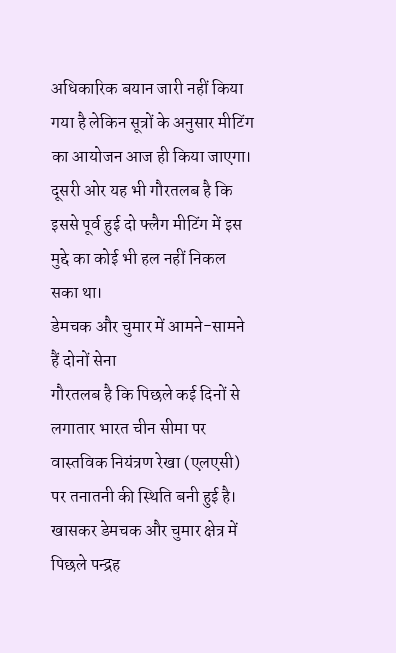अधिकारिक बयान जारी नहीं किया गया है लेकिन सूत्रों के अनुसार मीटिंग का आयोजन आज ही किया जाएगा। दूसरी ओर यह भी गौरतलब है कि इससे पूर्व हुई दो फ्लैग मीटिंग में इस मुद्दे का कोई भी हल नहीं निकल सका था।
डेमचक और चुमार में आमने-सामने हैं दोनों सेना
गौरतलब है कि पिछले कई दिनों से लगातार भारत चीन सीमा पर वास्तविक नियंत्रण रेखा (एलएसी) पर तनातनी की स्थिति बनी हुई है। खासकर डेमचक और चुमार क्षेत्र में पिछले पन्द्रह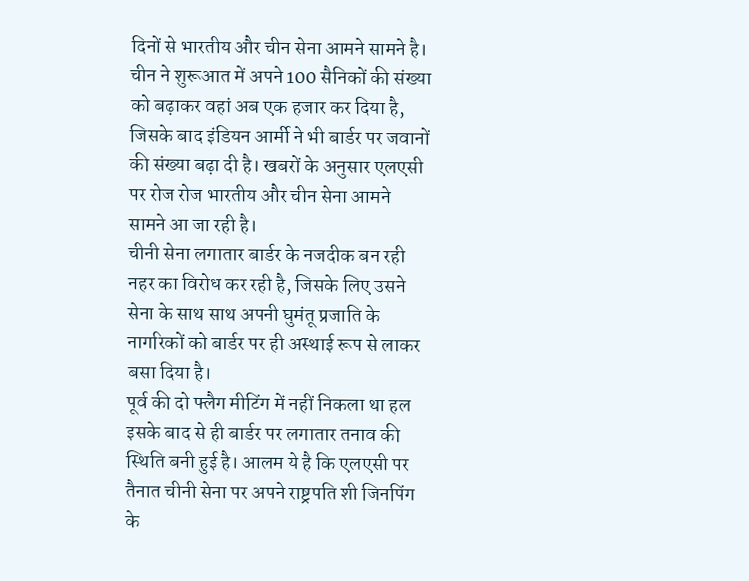दिनों से भारतीय और चीन सेना आमने सामने है।
चीन ने शुरूआत में अपने 100 सैनिकों की संख्या को बढ़ाकर वहां अब एक हजार कर दिया है, जिसके बाद इंडियन आर्मी ने भी बार्डर पर जवानों की संख्या बढ़ा दी है। खबरों के अनुसार एलएसी पर रोज रोज भारतीय और चीन सेना आमने सामने आ जा रही है।
चीनी सेना लगातार बार्डर के नजदीक बन रही नहर का विरोध कर रही है, जिसके लिए उसने सेना के साथ साथ अपनी घुमंतू प्रजाति के नागरिकों को बार्डर पर ही अस्थाई रूप से लाकर बसा दिया है।
पूर्व की दो फ्लैग मीटिंग में नहीं निकला था हल
इसके बाद से ही बार्डर पर लगातार तनाव की स्थिति बनी हुई है। आलम ये है कि एलएसी पर तैनात चीनी सेना पर अपने राष्ट्रपति शी जिनपिंग के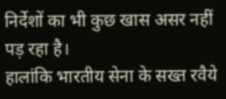निर्देशों का भी कुछ खास असर नहीं पड़ रहा है।
हालांकि भारतीय सेना के सख्त रवैये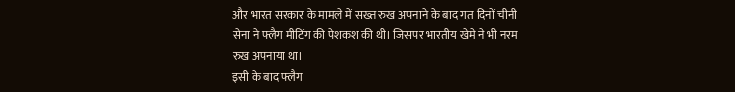और भारत सरकार के मामले में सख्त रुख अपनाने के बाद गत दिनों चीनी सेना ने फ्लैग मीटिंग की पेशकश की थी। जिसपर भारतीय खेमे ने भी नरम रुख अपनाया था।
इसी के बाद फ्लैग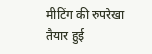मीटिंग की रुपरेखा तैयार हुई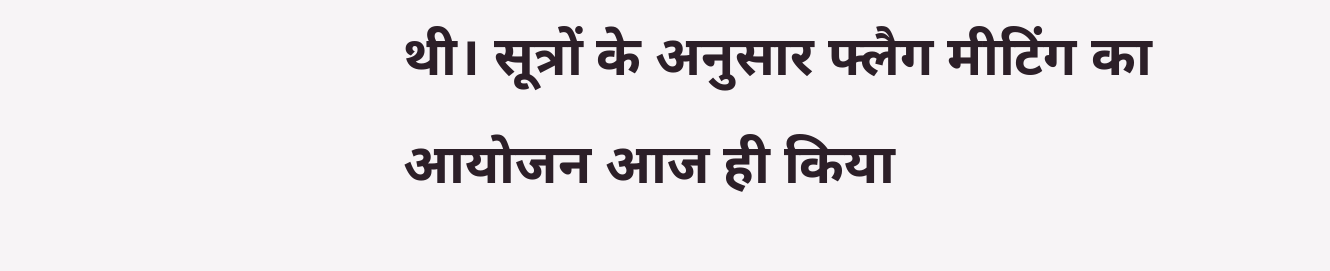थी। सूत्रों के अनुसार फ्लैग मीटिंग का आयोजन आज ही किया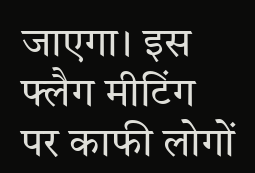जाएगा। इस फ्लैग मीटिंग पर काफी लोगों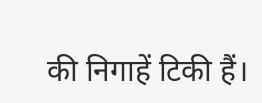की निगाहें टिकी हैं।